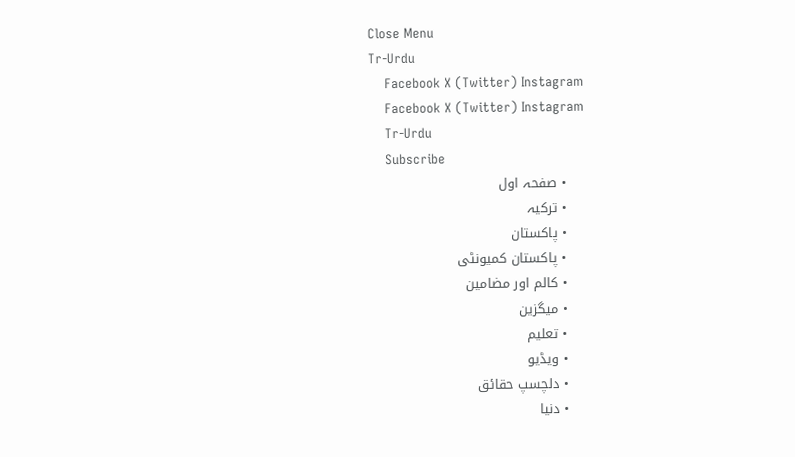Close Menu
Tr-Urdu
    Facebook X (Twitter) Instagram
    Facebook X (Twitter) Instagram
    Tr-Urdu
    Subscribe
    • صفحہ اول
    • ترکیہ
    • پاکستان
    • پاکستان کمیونٹی
    • کالم اور مضامین
    • میگزین
    • تعلیم
    • ویڈیو
    • دلچسپ حقائق
    • دنیا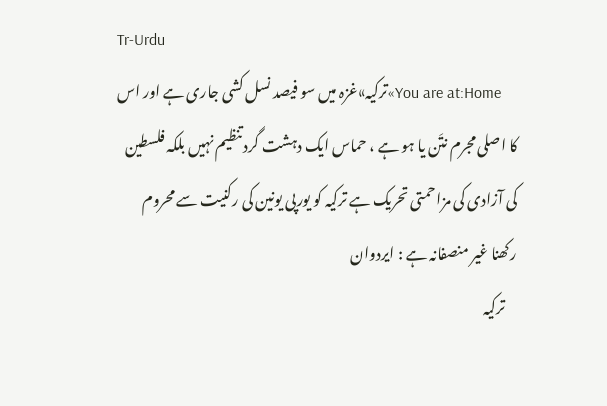Tr-Urdu
    You are at:Home»ترکیہ»غزہ میں سو فیصد نسل کشی جاری ہے اور اس کا اصلی مجرم نتَن یا ہو ہے ، حماس ایک دہشت گرد تنظیم نہیں بلکہ فلسطین کی آزادی کی مزاحمتی تحریک ہے ترکیہ کو یورپی یونین کی رکنیت سے محروم رکھنا غیر منصفانہ ہے : ایردوان
    ترکیہ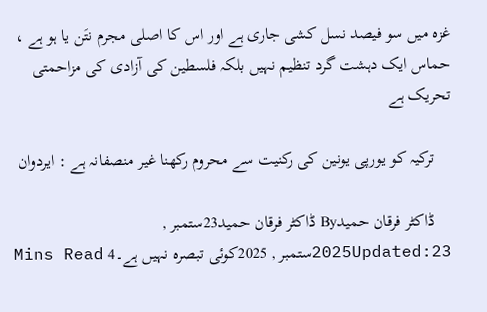غزہ میں سو فیصد نسل کشی جاری ہے اور اس کا اصلی مجرم نتَن یا ہو ہے ، حماس ایک دہشت گرد تنظیم نہیں بلکہ فلسطین کی آزادی کی مزاحمتی تحریک ہے

    ترکیہ کو یورپی یونین کی رکنیت سے محروم رکھنا غیر منصفانہ ہے : ایردوان

    ڈاکٹر فرقان حمیدBy ڈاکٹر فرقان حمید23ستمبر , 2025Updated:23ستمبر , 2025کوئی تبصرہ نہیں ہے۔4 Mins Read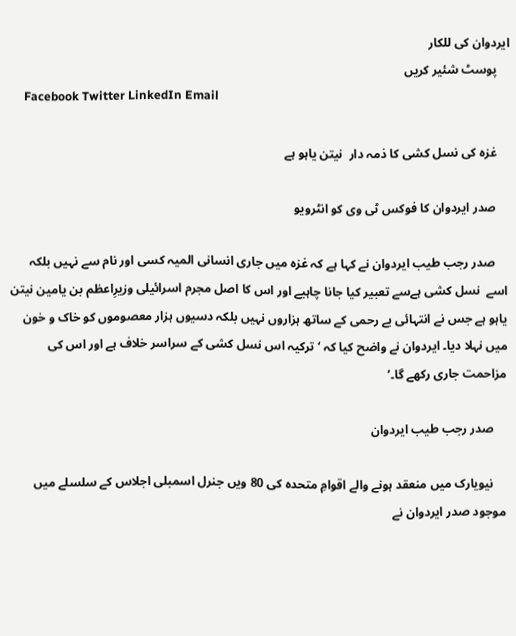ایردوان کی للکار
    پوسٹ شئیر کریں
    Facebook Twitter LinkedIn Email

    غزہ کی نسل کشی کا ذمہ دار  نیتن یاہو ہے

    صدر ایردوان کا فوکس ٹی وی کو انٹرویو

    صدر رجب طیب ایردوان نے کہا ہے کہ غزہ میں جاری انسانی المیہ کسی اور نام سے نہیں بلکہ  اسے  نسل کشی ہےسے تعبیر کیا جانا چاہیے اور اس کا اصل مجرم اسرائیلی وزیرِاعظم بن یامین نیتن یاہو ہے جس نے انتہائی بے رحمی کے ساتھ ہزاروں نہیں بلکہ دسیوں ہزار معصوموں کو خاک و خون میں نہلا دیا۔ ایردوان نے واضح کیا کہ ‘ترکیہ اس نسل کشی کے سراسر خلاف ہے اور اس کی مزاحمت جاری رکھے گا۔’

    صدر رجب طیب ایردوان

    نیویارک میں منعقد ہونے والے اقوامِ متحدہ کی 80 ویں جنرل اسمبلی اجلاس کے سلسلے میں موجود صدر ایردوان نے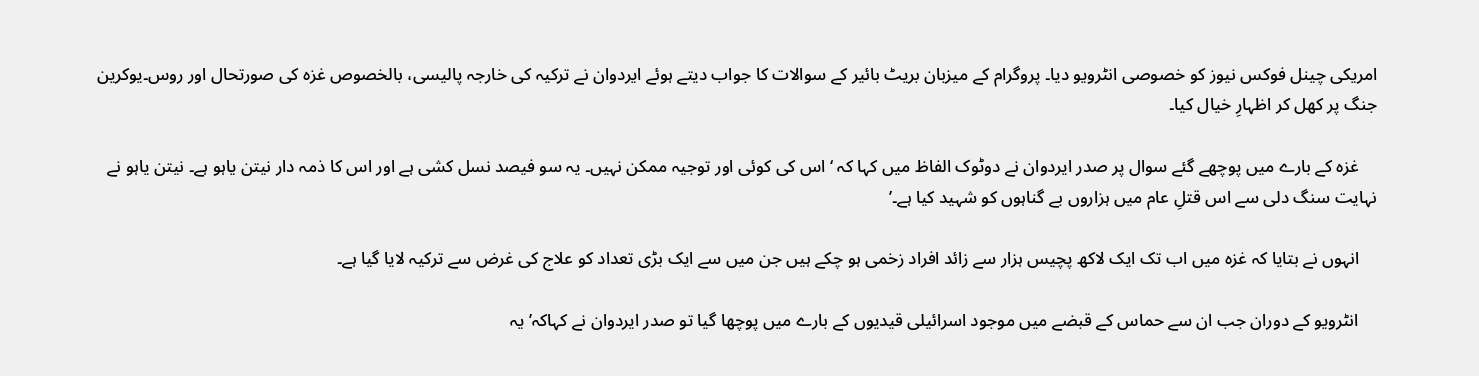امریکی چینل فوکس نیوز کو خصوصی انٹرویو دیا۔ پروگرام کے میزبان بریٹ بائیر کے سوالات کا جواب دیتے ہوئے ایردوان نے ترکیہ کی خارجہ پالیسی، بالخصوص غزہ کی صورتحال اور روس۔یوکرین جنگ پر کھل کر اظہارِ خیال کیا۔

    غزہ کے بارے میں پوچھے گئے سوال پر صدر ایردوان نے دوٹوک الفاظ میں کہا کہ ‘اس کی کوئی اور توجیہ ممکن نہیں۔ یہ سو فیصد نسل کشی ہے اور اس کا ذمہ دار نیتن یاہو ہے۔ نیتن یاہو نے نہایت سنگ دلی سے اس قتلِ عام میں ہزاروں بے گناہوں کو شہید کیا ہے۔’

    انہوں نے بتایا کہ غزہ میں اب تک ایک لاکھ پچیس ہزار سے زائد افراد زخمی ہو چکے ہیں جن میں سے ایک بڑی تعداد کو علاج کی غرض سے ترکیہ لایا گیا ہے۔

    انٹرویو کے دوران جب ان سے حماس کے قبضے میں موجود اسرائیلی قیدیوں کے بارے میں پوچھا گیا تو صدر ایردوان نے کہاکہ’ یہ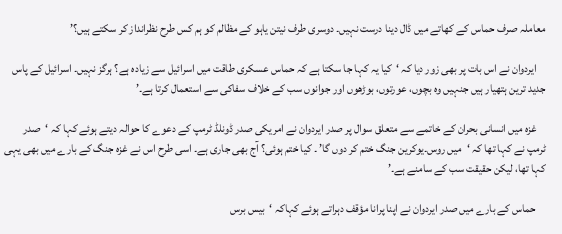معاملہ صرف حماس کے کھاتے میں ڈال دینا درست نہیں۔ دوسری طرف نیتن یاہو کے مظالم کو ہم کس طرح نظرانداز کر سکتے ہیں؟’

    ایردوان نے اس بات پر بھی زور دیا کہ ‘کیا یہ کہا جا سکتا ہے کہ حماس عسکری طاقت میں اسرائیل سے زیادہ ہے؟ ہرگز نہیں۔ اسرائیل کے پاس جدید ترین ہتھیار ہیں جنہیں وہ بچوں، عورتوں، بوڑھوں اور جوانوں سب کے خلاف سفاکی سے استعمال کرتا ہے۔’

    غزہ میں انسانی بحران کے خاتمے سے متعلق سوال پر صدر ایردوان نے امریکی صدر ڈونلڈ ٹرمپ کے دعوے کا حوالہ دیتے ہوئے کہا کہ ‘صدر  ٹرمپ نے کہا تھا کہ ‘میں روس۔یوکرین جنگ ختم کر دوں گا’ ۔ کیا ختم ہوئی؟ آج بھی جاری ہے۔ اسی طرح اس نے غزہ جنگ کے بارے میں بھی یہی کہا تھا، لیکن حقیقت سب کے سامنے ہے۔’

    حماس کے بارے میں صدر ایردوان نے اپنا پرانا مؤقف دہراتے ہوئے کہاکہ ‘بیس برس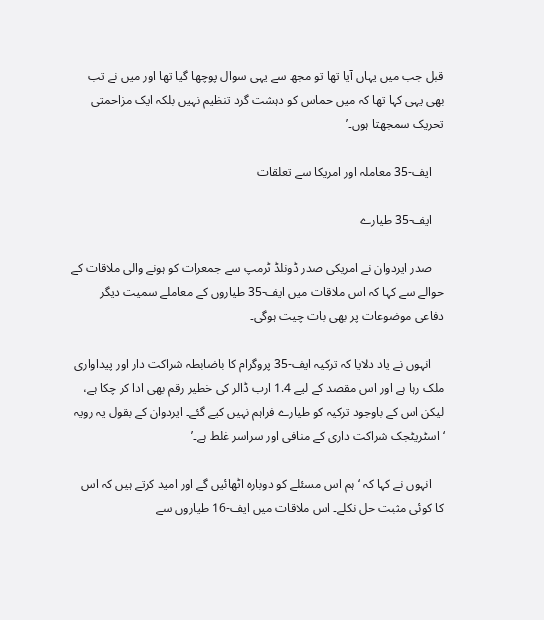قبل جب میں یہاں آیا تھا تو مجھ سے یہی سوال پوچھا گیا تھا اور میں نے تب بھی یہی کہا تھا کہ میں حماس کو دہشت گرد تنظیم نہیں بلکہ ایک مزاحمتی تحریک سمجھتا ہوں۔’

    ایف-35 معاملہ اور امریکا سے تعلقات

    ایف-35 طیارے

    صدر ایردوان نے امریکی صدر ڈونلڈ ٹرمپ سے جمعرات کو ہونے والی ملاقات کے حوالے سے کہا کہ اس ملاقات میں ایف-35 طیاروں کے معاملے سمیت دیگر دفاعی موضوعات پر بھی بات چیت ہوگی۔

    انہوں نے یاد دلایا کہ ترکیہ ایف-35 پروگرام کا باضابطہ شراکت دار اور پیداواری ملک رہا ہے اور اس مقصد کے لیے 1.4 ارب ڈالر کی خطیر رقم بھی ادا کر چکا ہے، لیکن اس کے باوجود ترکیہ کو طیارے فراہم نہیں کیے گئے۔ ایردوان کے بقول یہ رویہ ‘اسٹریٹجک شراکت داری کے منافی اور سراسر غلط ہے۔’

    انہوں نے کہا کہ ‘ ہم اس مسئلے کو دوبارہ اٹھائیں گے اور امید کرتے ہیں کہ اس کا کوئی مثبت حل نکلے۔ اس ملاقات میں ایف-16 طیاروں سے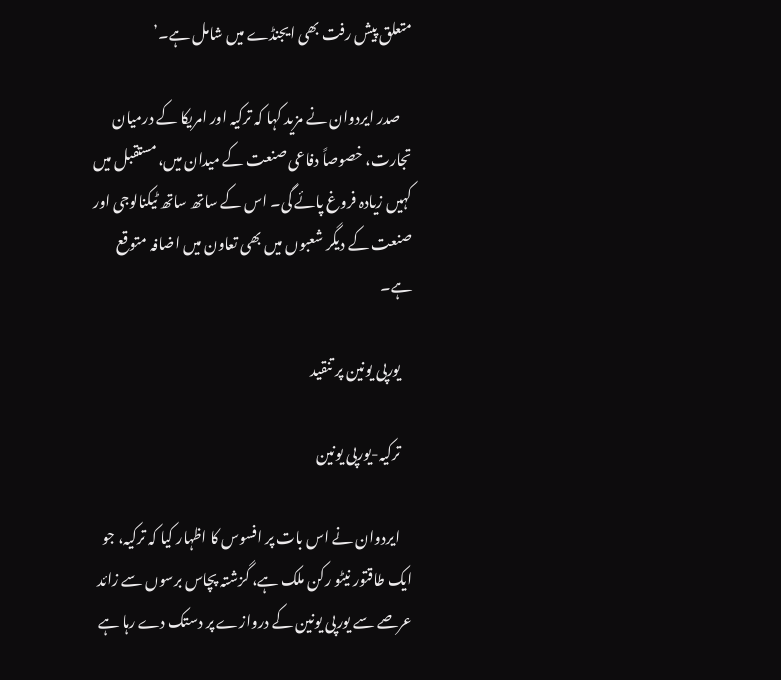متعلق پیش رفت بھی ایجنڈے میں شامل ہے۔’

    صدر ایردوان نے مزید کہا کہ ترکیہ اور امریکا کے درمیان تجارت، خصوصاً دفاعی صنعت کے میدان میں، مستقبل میں کہیں زیادہ فروغ پائے گی۔ اس کے ساتھ ساتھ ٹیکنالوجی اور صنعت کے دیگر شعبوں میں بھی تعاون میں اضافہ متوقع ہے۔

    یورپی یونین پر تنقید

    ترکیہ-یورپی یونین

    ایردوان نے اس بات پر افسوس کا اظہار کیا کہ ترکیہ، جو ایک طاقتور نیٹو رکن ملک ہے، گزشتہ پچاس برسوں سے زائد عرصے سے یورپی یونین کے دروازے پر دستک دے رہا ہے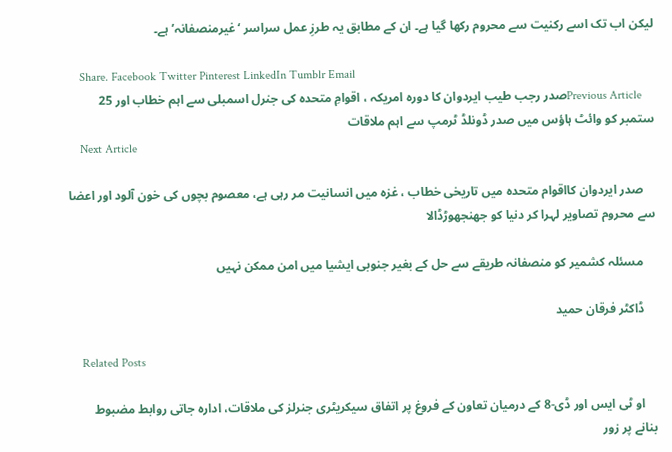لیکن اب تک اسے رکنیت سے محروم رکھا گیا ہے۔ ان کے مطابق یہ طرزِ عمل سراسر ‘غیرمنصفانہ’ ہے۔

    Share. Facebook Twitter Pinterest LinkedIn Tumblr Email
    Previous Articleصدر رجب طیب ایردوان کا دورہ امریکہ ، اقوامِ متحدہ کی جنرل اسمبلی سے اہم خطاب اور 25 ستمبر کو وائٹ ہاؤس میں صدر ڈونلڈ ٹرمپ سے اہم ملاقات
    Next Article

    صدر ایردوان کااقوام متحدہ میں تاریخی خطاب ، غزہ میں انسانیت مر رہی ہے، معصوم بچوں کی خون آلود اور اعضا سے محروم تصاویر لہرا کر دنیا کو جھنجھوڑڈالا

    مسئلہ کشمیر کو منصفانہ طریقے سے حل کے بغیر جنوبی ایشیا میں امن ممکن نہیں

    ڈاکٹر فرقان حمید

    Related Posts

    او ٹی ایس اور ڈی-8 کے درمیان تعاون کے فروغ پر اتفاق سیکریٹری جنرلز کی ملاقات، ادارہ جاتی روابط مضبوط بنانے پر زور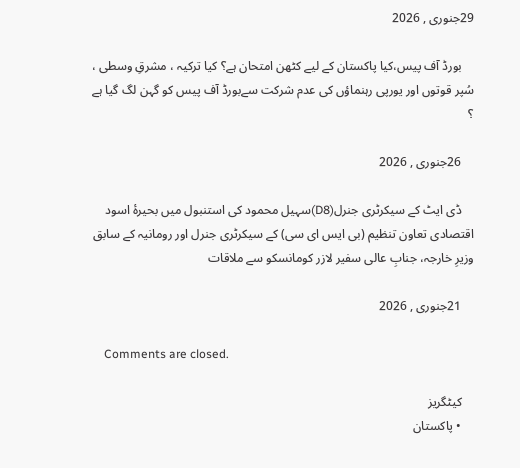29جنوری , 2026

    بورڈ آف پیس،کیا پاکستان کے لیے کٹھن امتحان ہے؟ کیا ترکیہ ، مشرقِ وسطی ، سُپر قوتوں اور یورپی رہنماؤں کی عدم شرکت سےبورڈ آف پیس کو گہن لگ گیا ہے ؟

    26جنوری , 2026

    ڈی ایٹ کے سیکرٹری جنرل(D8)سہیل محمود کی استنبول میں بحیرۂ اسود اقتصادی تعاون تنظیم (بی ایس ای سی) کے سیکرٹری جنرل اور رومانیہ کے سابق وزیرِ خارجہ، جنابِ عالی سفیر لازر کومانسکو سے ملاقات

    21جنوری , 2026

    Comments are closed.

    کیٹگریز
    • پاکستان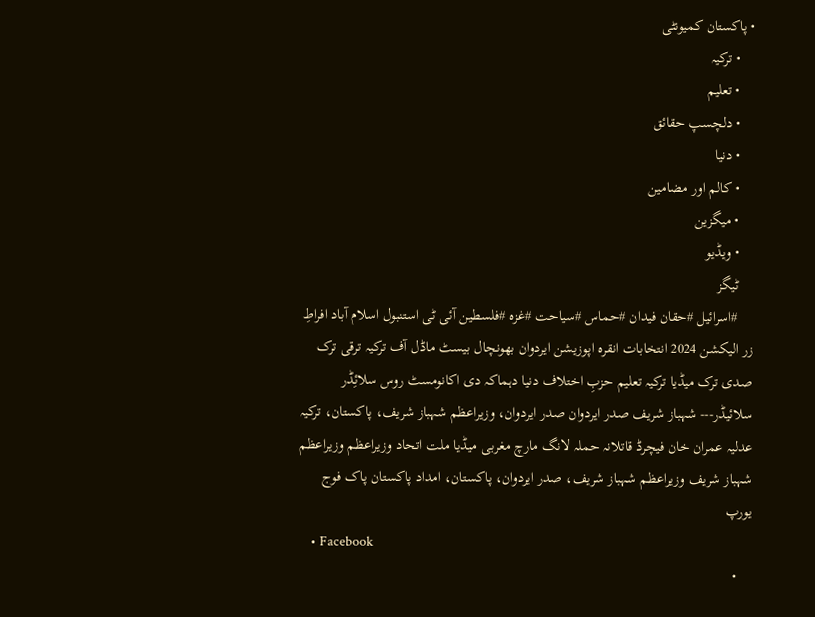• پاکستان کمیونٹی
    • ترکیہ
    • تعلیم
    • دلچسپ حقائق
    • دنیا
    • کالم اور مضامین
    • میگزین
    • ویڈیو
    ٹیگز
    #اسرائیل #حقان فیدان #حماس #سیاحت #غزہ #فلسطین آئی ٹی استنبول اسلام آباد افراطِ زر الیکشن 2024 انتخابات انقرہ اپوزیشن ایردوان بھونچال بیسٹ ماڈل آف ترکیہ ترقی ترک صدی ترک میڈیا ترکیہ تعلیم حزبِ اختلاف دنیا دہماکہ دی اکانومسٹ روس سلائِڈر سلائیڈر--- شہباز شریف صدر ایردوان صدر ایردوان، وزیراعظم شہباز شریف، پاکستان، ترکیہ عدلیہ عمران خان فیچرڈ قاتلانہ حملہ لانگ مارچ مغربی میڈیا ملت اتحاد وزیراعظم وزیراعظم شہباز شریف وزیراعظم شہباز شریف، صدر ایردوان، پاکستان، امداد پاکستان پاک فوج یورپ
    • Facebook
    •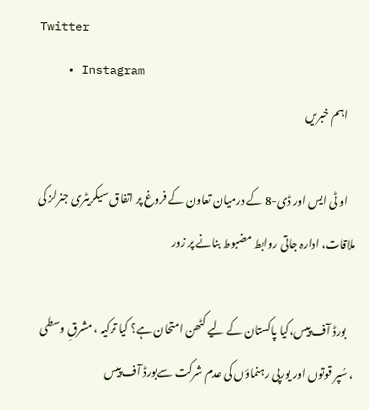Twitter
    • Instagram
    اہم خبریں

    او ٹی ایس اور ڈی-8 کے درمیان تعاون کے فروغ پر اتفاق سیکریٹری جنرلز کی ملاقات، ادارہ جاتی روابط مضبوط بنانے پر زور

    بورڈ آف پیس،کیا پاکستان کے لیے کٹھن امتحان ہے؟ کیا ترکیہ ، مشرقِ وسطی ، سُپر قوتوں اور یورپی رہنماؤں کی عدم شرکت سےبورڈ آف پیس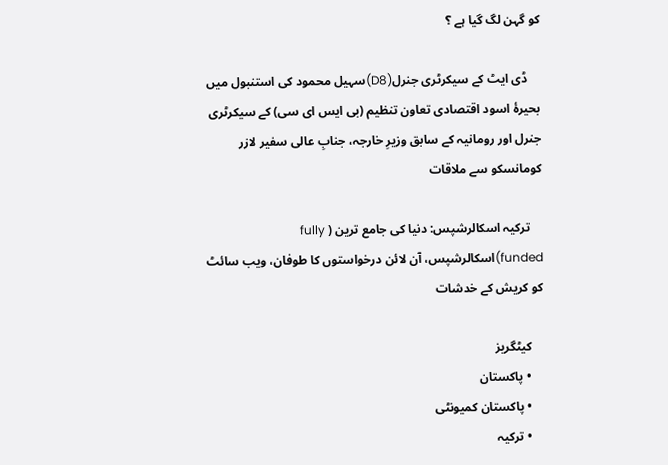کو گہن لگ گیا ہے ؟

    ڈی ایٹ کے سیکرٹری جنرل(D8)سہیل محمود کی استنبول میں بحیرۂ اسود اقتصادی تعاون تنظیم (بی ایس ای سی) کے سیکرٹری جنرل اور رومانیہ کے سابق وزیرِ خارجہ، جنابِ عالی سفیر لازر کومانسکو سے ملاقات

    ترکیہ اسکالرشپس: دنیا کی جامع ترین ( fully funded)اسکالرشپس، آن لائن درخواستوں کا طوفان، ویب سائٹ کو کریش کے خدشات

    کیٹگریز
    • پاکستان
    • پاکستان کمیونٹی
    • ترکیہ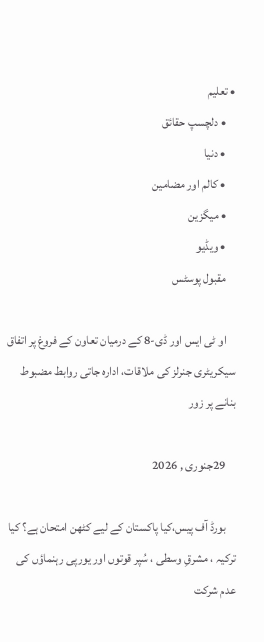• تعلیم
    • دلچسپ حقائق
    • دنیا
    • کالم اور مضامین
    • میگزین
    • ویڈیو
    مقبول پوسٹس

    او ٹی ایس اور ڈی-8 کے درمیان تعاون کے فروغ پر اتفاق سیکریٹری جنرلز کی ملاقات، ادارہ جاتی روابط مضبوط بنانے پر زور

    29جنوری , 2026

    بورڈ آف پیس،کیا پاکستان کے لیے کٹھن امتحان ہے؟ کیا ترکیہ ، مشرقِ وسطی ، سُپر قوتوں اور یورپی رہنماؤں کی عدم شرکت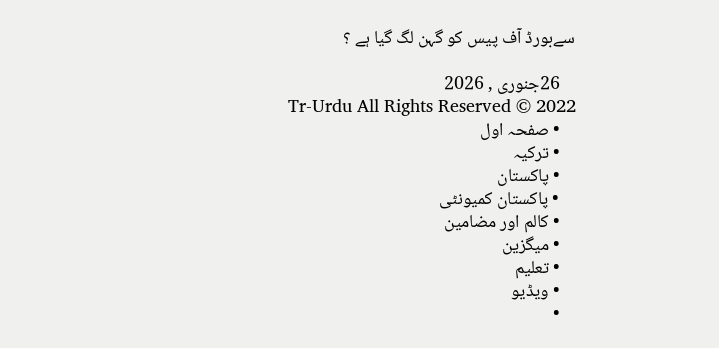سےبورڈ آف پیس کو گہن لگ گیا ہے ؟

    26جنوری , 2026
    Tr-Urdu All Rights Reserved © 2022
    • صفحہ اول
    • ترکیہ
    • پاکستان
    • پاکستان کمیونٹی
    • کالم اور مضامین
    • میگزین
    • تعلیم
    • ویڈیو
    •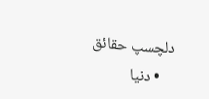دلچسپ حقائق
    • دنیا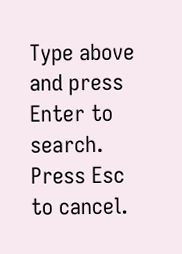Type above and press Enter to search. Press Esc to cancel.